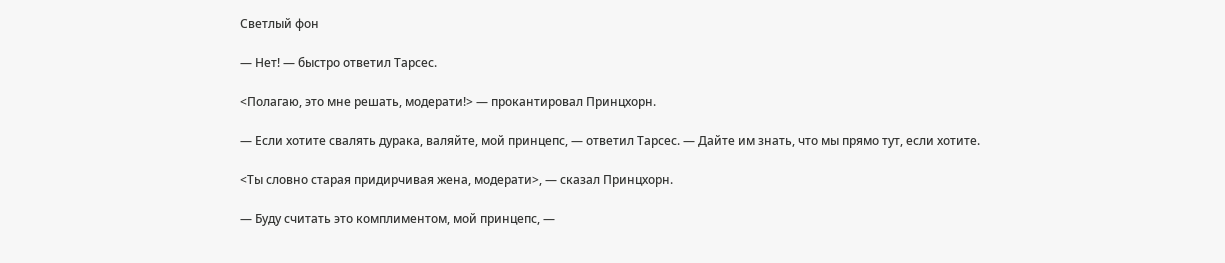Светлый фон

— Нет! — быстро ответил Тарсес.

<Полагаю, это мне решать, модерати!> — прокантировал Принцхорн.

— Если хотите свалять дурака, валяйте, мой принцепс, — ответил Тарсес. — Дайте им знать, что мы прямо тут, если хотите.

<Ты словно старая придирчивая жена, модерати>, — сказал Принцхорн.

— Буду считать это комплиментом, мой принцепс, —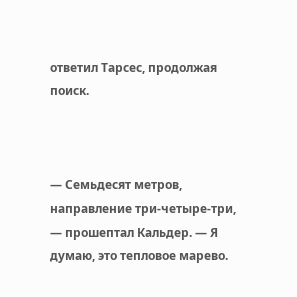ответил Тарсес, продолжая поиск.



— Семьдесят метров, направление три-четыре-три, — прошептал Кальдер. — Я думаю, это тепловое марево.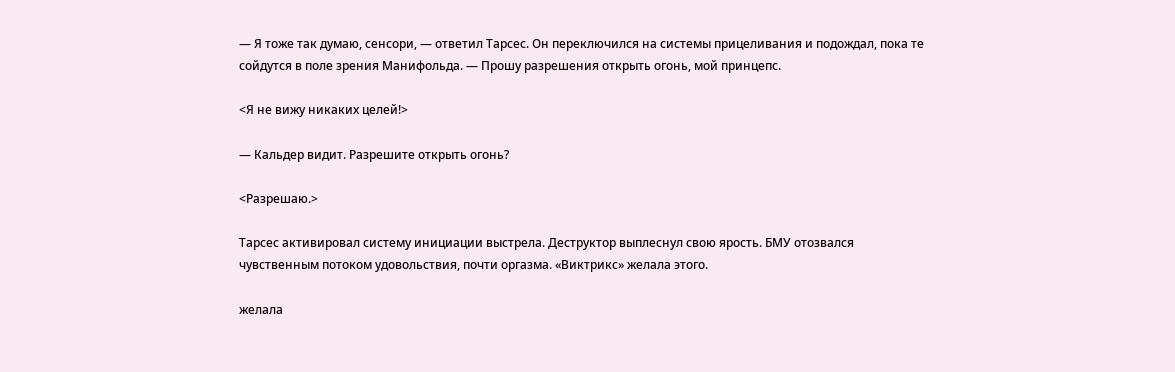— Я тоже так думаю, сенсори, — ответил Тарсес. Он переключился на системы прицеливания и подождал, пока те сойдутся в поле зрения Манифольда. — Прошу разрешения открыть огонь, мой принцепс.

<Я не вижу никаких целей!>

— Кальдер видит. Разрешите открыть огонь?

<Разрешаю.>

Тарсес активировал систему инициации выстрела. Деструктор выплеснул свою ярость. БМУ отозвался чувственным потоком удовольствия, почти оргазма. «Виктрикс» желала этого.

желала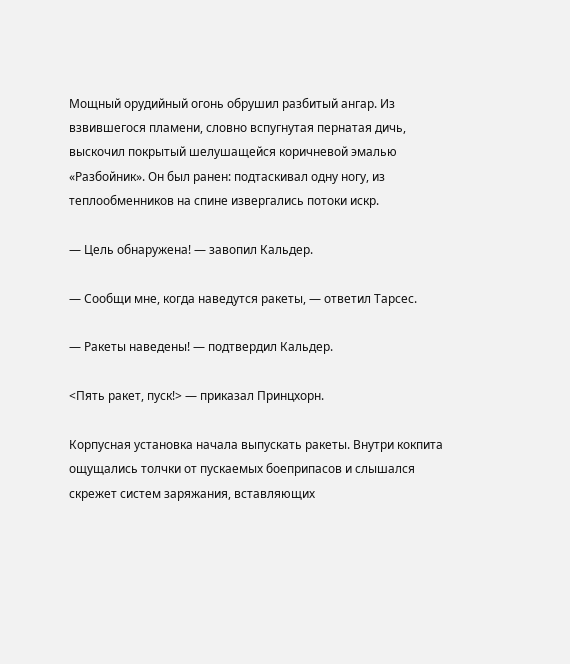Мощный орудийный огонь обрушил разбитый ангар. Из взвившегося пламени, словно вспугнутая пернатая дичь, выскочил покрытый шелушащейся коричневой эмалью «Разбойник». Он был ранен: подтаскивал одну ногу, из теплообменников на спине извергались потоки искр.

— Цель обнаружена! — завопил Кальдер.

— Сообщи мне, когда наведутся ракеты, — ответил Тарсес.

— Ракеты наведены! — подтвердил Кальдер.

<Пять ракет, пуск!> — приказал Принцхорн.

Корпусная установка начала выпускать ракеты. Внутри кокпита ощущались толчки от пускаемых боеприпасов и слышался скрежет систем заряжания, вставляющих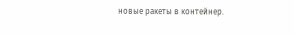новые ракеты в контейнер.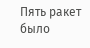Пять ракет было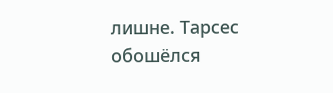лишне. Тарсес обошёлся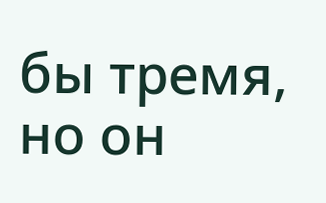бы тремя, но он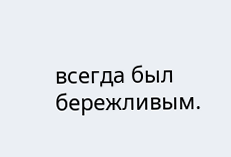всегда был бережливым.